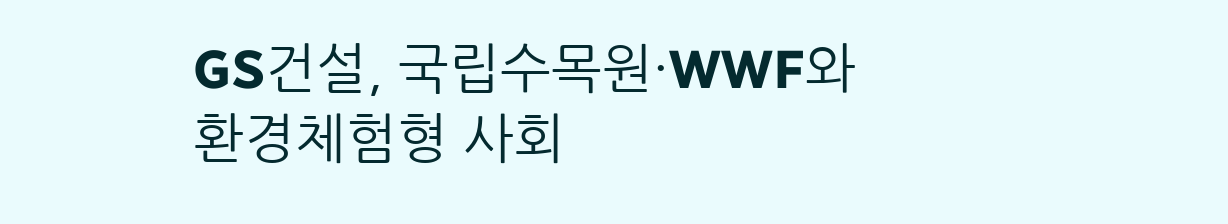GS건설, 국립수목원·WWF와 환경체험형 사회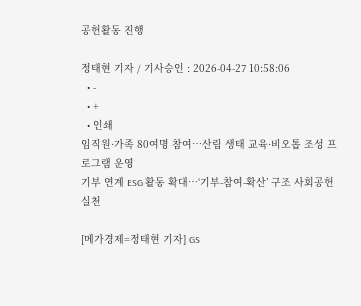공헌활동 진행

정태현 기자 / 기사승인 : 2026-04-27 10:58:06
  • -
  • +
  • 인쇄
임직원·가족 80여명 참여…산림 생태 교육·비오톱 조성 프로그램 운영
기부 연계 ESG 활동 확대…‘기부-참여-확산’ 구조 사회공헌 실천

[메가경제=정태현 기자] GS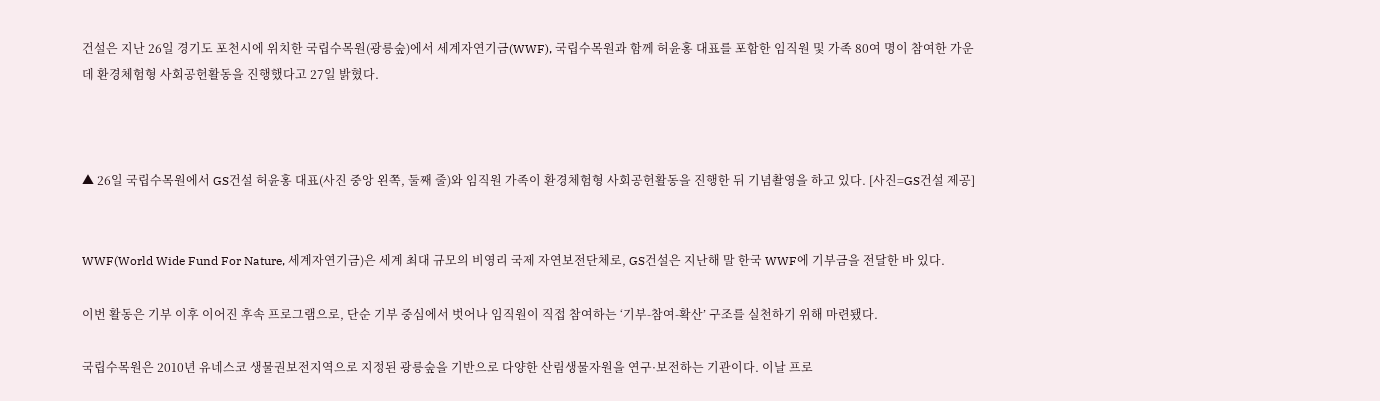건설은 지난 26일 경기도 포천시에 위치한 국립수목원(광릉숲)에서 세계자연기금(WWF), 국립수목원과 함께 허윤홍 대표를 포함한 임직원 및 가족 80여 명이 참여한 가운데 환경체험형 사회공헌활동을 진행했다고 27일 밝혔다.



▲ 26일 국립수목원에서 GS건설 허윤홍 대표(사진 중앙 왼쪽, 둘째 줄)와 임직원 가족이 환경체험형 사회공헌활동을 진행한 뒤 기념촬영을 하고 있다. [사진=GS건설 제공]


WWF(World Wide Fund For Nature, 세계자연기금)은 세계 최대 규모의 비영리 국제 자연보전단체로, GS건설은 지난해 말 한국 WWF에 기부금을 전달한 바 있다.

이번 활동은 기부 이후 이어진 후속 프로그램으로, 단순 기부 중심에서 벗어나 임직원이 직접 참여하는 ‘기부-참여-확산’ 구조를 실천하기 위해 마련됐다.

국립수목원은 2010년 유네스코 생물권보전지역으로 지정된 광릉숲을 기반으로 다양한 산림생물자원을 연구·보전하는 기관이다. 이날 프로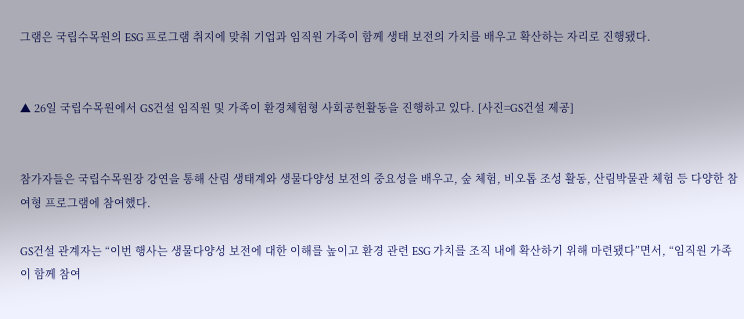그램은 국립수목원의 ESG 프로그램 취지에 맞춰 기업과 임직원 가족이 함께 생태 보전의 가치를 배우고 확산하는 자리로 진행됐다.


▲ 26일 국립수목원에서 GS건설 임직원 및 가족이 환경체험형 사회공헌활동을 진행하고 있다. [사진=GS건설 제공]


참가자들은 국립수목원장 강연을 통해 산림 생태계와 생물다양성 보전의 중요성을 배우고, 숲 체험, 비오톱 조성 활동, 산림박물관 체험 등 다양한 참여형 프로그램에 참여했다.

GS건설 관계자는 “이번 행사는 생물다양성 보전에 대한 이해를 높이고 환경 관련 ESG 가치를 조직 내에 확산하기 위해 마련됐다”면서, “임직원 가족이 함께 참여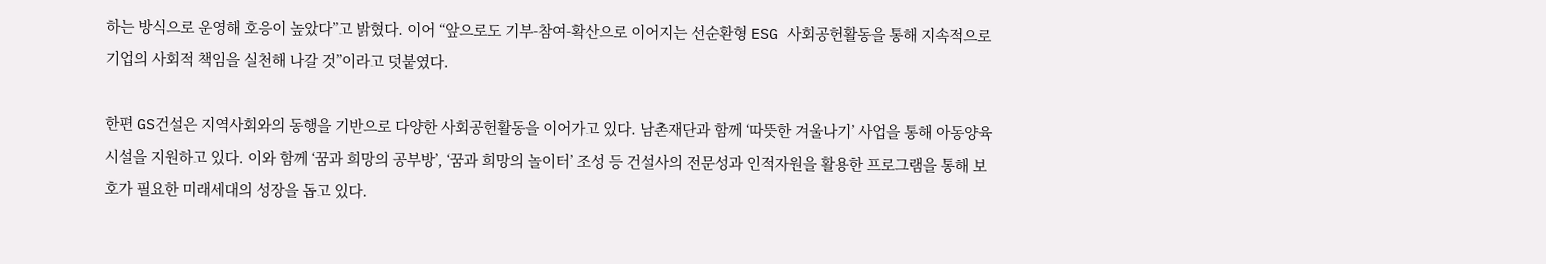하는 방식으로 운영해 호응이 높았다”고 밝혔다. 이어 “앞으로도 기부-참여-확산으로 이어지는 선순환형 ESG 사회공헌활동을 통해 지속적으로 기업의 사회적 책임을 실천해 나갈 것”이라고 덧붙였다.

한편 GS건설은 지역사회와의 동행을 기반으로 다양한 사회공헌활동을 이어가고 있다. 남촌재단과 함께 ‘따뜻한 겨울나기’ 사업을 통해 아동양육시설을 지원하고 있다. 이와 함께 ‘꿈과 희망의 공부방’, ‘꿈과 희망의 놀이터’ 조성 등 건설사의 전문성과 인적자원을 활용한 프로그램을 통해 보호가 필요한 미래세대의 성장을 돕고 있다.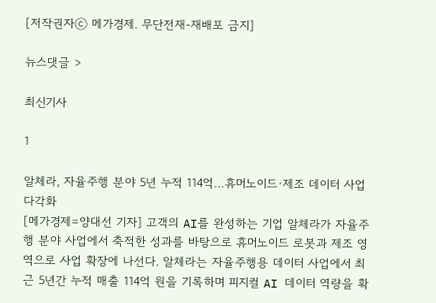[저작권자ⓒ 메가경제. 무단전재-재배포 금지]

뉴스댓글 >

최신기사

1

알체라, 자율주행 분야 5년 누적 114억…휴머노이드·제조 데이터 사업 다각화
[메가경제=양대선 기자] 고객의 AI를 완성하는 기업 알체라가 자율주행 분야 사업에서 축적한 성과를 바탕으로 휴머노이드 로봇과 제조 영역으로 사업 확장에 나선다. 알체라는 자율주행용 데이터 사업에서 최근 5년간 누적 매출 114억 원을 기록하며 피지컬 AI 데이터 역량을 확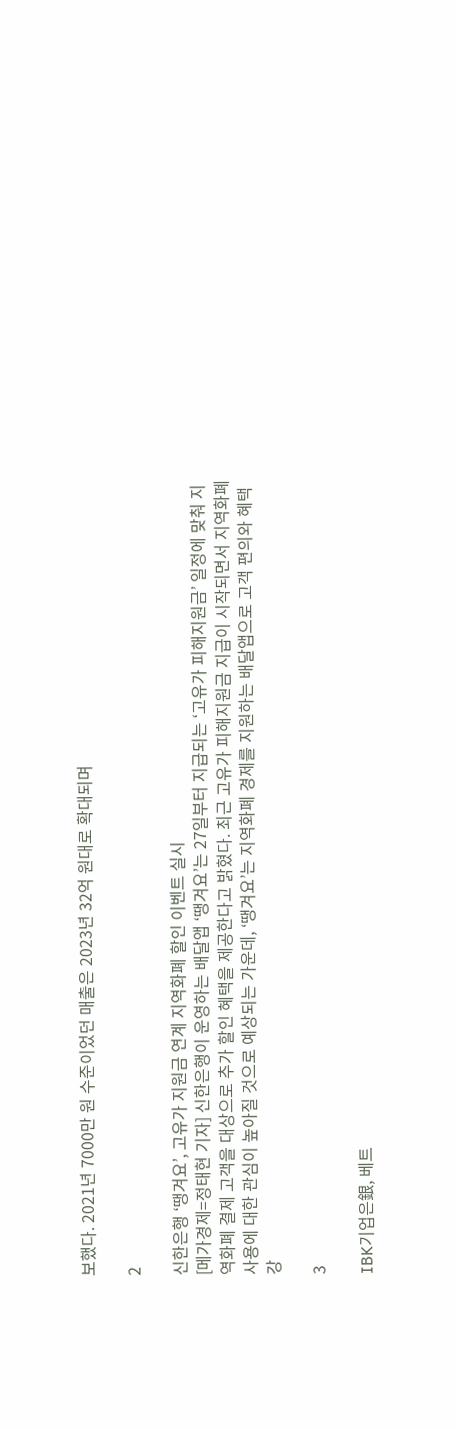보했다. 2021년 7000만 원 수준이었던 매출은 2023년 32억 원대로 확대되며

2

신한은행 ‘땡겨요’, 고유가 지원금 연계 지역화폐 할인 이벤트 실시
[메가경제=정태현 기자] 신한은행이 운영하는 배달앱 ‘땡겨요’는 27일부터 지급되는 ‘고유가 피해지원금’ 일정에 맞춰 지역화폐 결제 고객을 대상으로 추가 할인 혜택을 제공한다고 밝혔다. 최근 고유가 피해지원금 지급이 시작되면서 지역화폐 사용에 대한 관심이 높아질 것으로 예상되는 가운데, ‘땡겨요’는 지역화폐 경제를 지원하는 배달앱으로 고객 편의와 혜택 강

3

IBK기업은銀, 베트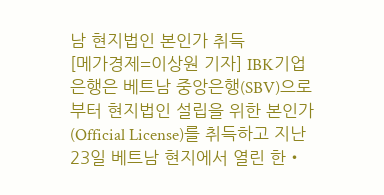남 현지법인 본인가 취득
[메가경제=이상원 기자] IBK기업은행은 베트남 중앙은행(SBV)으로부터 현지법인 설립을 위한 본인가(Official License)를 취득하고 지난 23일 베트남 현지에서 열린 한‧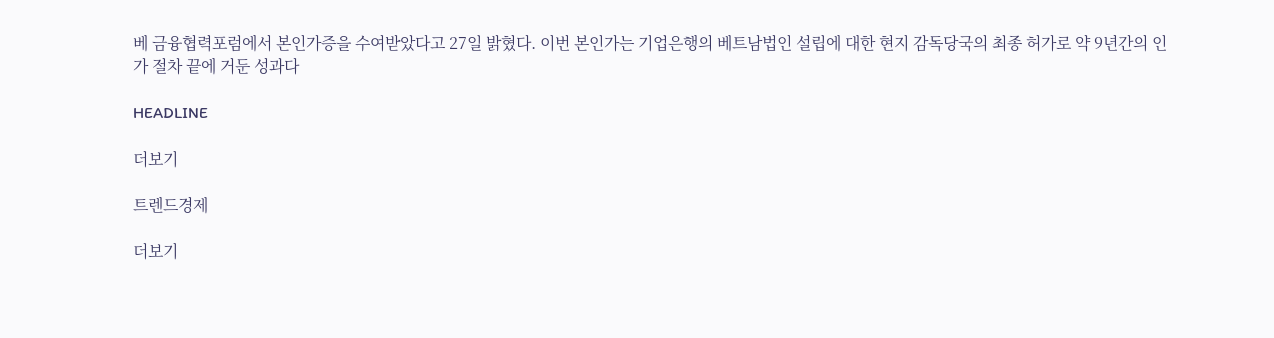베 금융협력포럼에서 본인가증을 수여받았다고 27일 밝혔다. 이번 본인가는 기업은행의 베트남법인 설립에 대한 현지 감독당국의 최종 허가로 약 9년간의 인가 절차 끝에 거둔 성과다

HEADLINE

더보기

트렌드경제

더보기